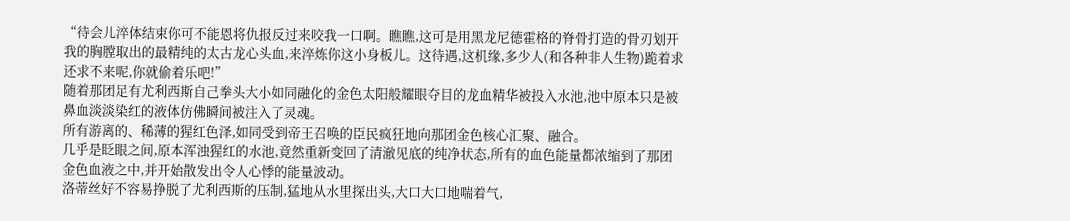“待会儿淬体结束你可不能恩将仇报反过来咬我一口啊。瞧瞧,这可是用黑龙尼德霍格的脊骨打造的骨刃划开我的胸膛取出的最精纯的太古龙心头血,来淬炼你这小身板儿。这待遇,这机缘,多少人(和各种非人生物)跪着求还求不来呢,你就偷着乐吧!”
随着那团足有尤利西斯自己拳头大小如同融化的金色太阳般耀眼夺目的龙血精华被投入水池,池中原本只是被鼻血淡淡染红的液体仿佛瞬间被注入了灵魂。
所有游离的、稀薄的猩红色泽,如同受到帝王召唤的臣民疯狂地向那团金色核心汇聚、融合。
几乎是眨眼之间,原本浑浊猩红的水池,竟然重新变回了清澈见底的纯净状态,所有的血色能量都浓缩到了那团金色血液之中,并开始散发出令人心悸的能量波动。
洛蒂丝好不容易挣脱了尤利西斯的压制,猛地从水里探出头,大口大口地喘着气,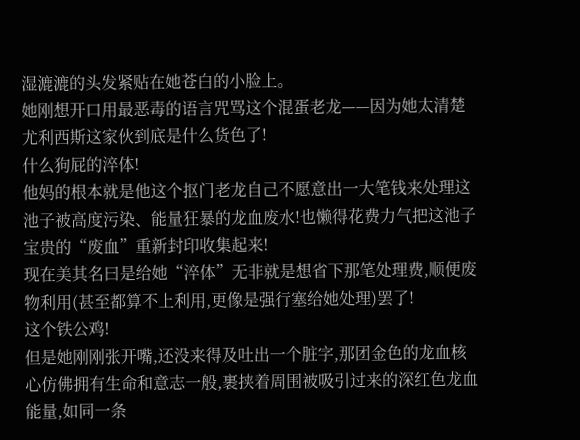湿漉漉的头发紧贴在她苍白的小脸上。
她刚想开口用最恶毒的语言咒骂这个混蛋老龙——因为她太清楚尤利西斯这家伙到底是什么货色了!
什么狗屁的淬体!
他妈的根本就是他这个抠门老龙自己不愿意出一大笔钱来处理这池子被高度污染、能量狂暴的龙血废水!也懒得花费力气把这池子宝贵的“废血”重新封印收集起来!
现在美其名曰是给她“淬体”无非就是想省下那笔处理费,顺便废物利用(甚至都算不上利用,更像是强行塞给她处理)罢了!
这个铁公鸡!
但是她刚刚张开嘴,还没来得及吐出一个脏字,那团金色的龙血核心仿佛拥有生命和意志一般,裹挟着周围被吸引过来的深红色龙血能量,如同一条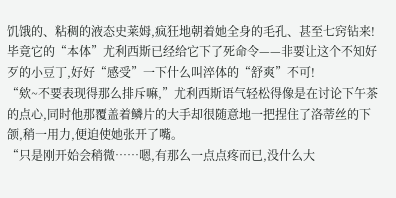饥饿的、粘稠的液态史莱姆,疯狂地朝着她全身的毛孔、甚至七窍钻来!
毕竟它的“本体”尤利西斯已经给它下了死命令——非要让这个不知好歹的小豆丁,好好“感受”一下什么叫淬体的“舒爽”不可!
“欸~不要表现得那么排斥嘛,”尤利西斯语气轻松得像是在讨论下午茶的点心,同时他那覆盖着鳞片的大手却很随意地一把捏住了洛蒂丝的下颌,稍一用力,便迫使她张开了嘴。
“只是刚开始会稍微……嗯,有那么一点点疼而已,没什么大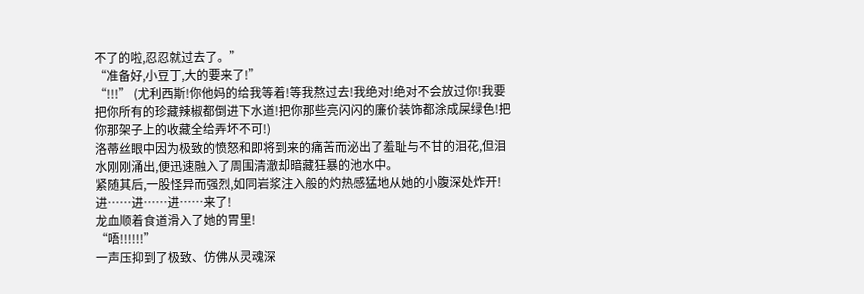不了的啦,忍忍就过去了。”
“准备好,小豆丁,大的要来了!”
“!!!” (尤利西斯!你他妈的给我等着!等我熬过去!我绝对!绝对不会放过你!我要把你所有的珍藏辣椒都倒进下水道!把你那些亮闪闪的廉价装饰都涂成屎绿色!把你那架子上的收藏全给弄坏不可!)
洛蒂丝眼中因为极致的愤怒和即将到来的痛苦而泌出了羞耻与不甘的泪花,但泪水刚刚涌出,便迅速融入了周围清澈却暗藏狂暴的池水中。
紧随其后,一股怪异而强烈,如同岩浆注入般的灼热感猛地从她的小腹深处炸开!
进……进……进……来了!
龙血顺着食道滑入了她的胃里!
“唔!!!!!!”
一声压抑到了极致、仿佛从灵魂深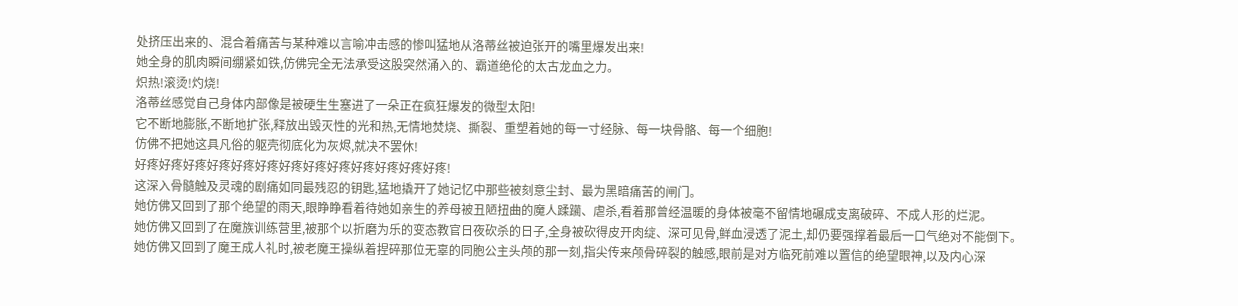处挤压出来的、混合着痛苦与某种难以言喻冲击感的惨叫猛地从洛蒂丝被迫张开的嘴里爆发出来!
她全身的肌肉瞬间绷紧如铁,仿佛完全无法承受这股突然涌入的、霸道绝伦的太古龙血之力。
炽热!滚烫!灼烧!
洛蒂丝感觉自己身体内部像是被硬生生塞进了一朵正在疯狂爆发的微型太阳!
它不断地膨胀,不断地扩张,释放出毁灭性的光和热,无情地焚烧、撕裂、重塑着她的每一寸经脉、每一块骨骼、每一个细胞!
仿佛不把她这具凡俗的躯壳彻底化为灰烬,就决不罢休!
好疼好疼好疼好疼好疼好疼好疼好疼好疼好疼好疼好疼好疼!
这深入骨髓触及灵魂的剧痛如同最残忍的钥匙,猛地撬开了她记忆中那些被刻意尘封、最为黑暗痛苦的闸门。
她仿佛又回到了那个绝望的雨天,眼睁睁看着待她如亲生的养母被丑陋扭曲的魔人蹂躏、虐杀,看着那曾经温暖的身体被毫不留情地碾成支离破碎、不成人形的烂泥。
她仿佛又回到了在魔族训练营里,被那个以折磨为乐的变态教官日夜砍杀的日子,全身被砍得皮开肉绽、深可见骨,鲜血浸透了泥土,却仍要强撑着最后一口气绝对不能倒下。
她仿佛又回到了魔王成人礼时,被老魔王操纵着捏碎那位无辜的同胞公主头颅的那一刻,指尖传来颅骨碎裂的触感,眼前是对方临死前难以置信的绝望眼神,以及内心深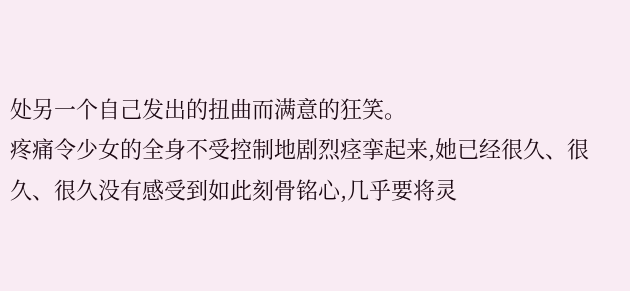处另一个自己发出的扭曲而满意的狂笑。
疼痛令少女的全身不受控制地剧烈痉挛起来,她已经很久、很久、很久没有感受到如此刻骨铭心,几乎要将灵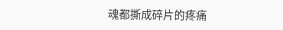魂都撕成碎片的疼痛